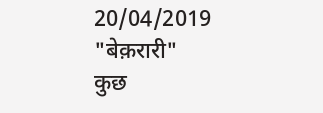20/04/2019
"बेक़रारी"
कुछ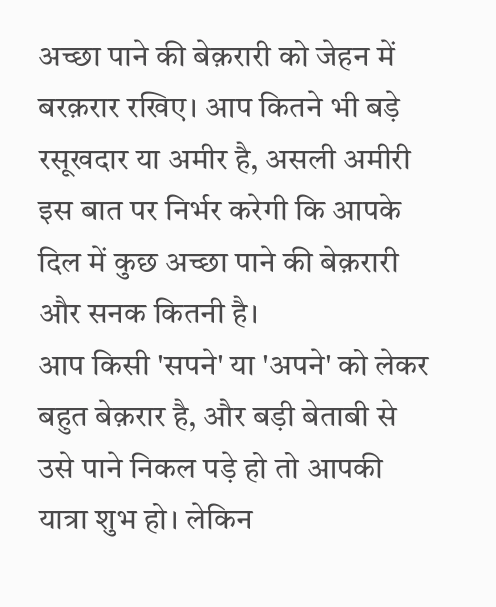अच्छा पाने की बेक़रारी को जेहन में बरक़रार रखिए। आप कितने भी बड़े रसूखदार या अमीर है, असली अमीरी इस बात पर निर्भर करेगी कि आपके दिल में कुछ अच्छा पाने की बेक़रारी और सनक कितनी है।
आप किसी 'सपने' या 'अपने' को लेकर बहुत बेक़रार है, और बड़ी बेताबी से उसे पाने निकल पड़े हो तो आपकी यात्रा शुभ हो। लेकिन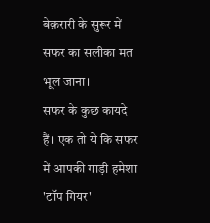बेक़रारी के सुरूर में सफर का सलीका मत भूल जाना।
सफर के कुछ कायदे हैं। एक तो ये कि सफर में आपकी गाड़ी हमेशा 'टॉप गियर'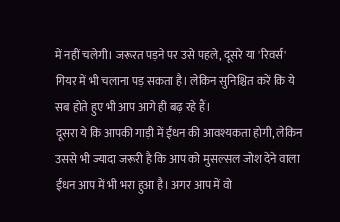में नहीं चलेगी। जरूरत पड़ने पर उसे पहले, दूसरे या 'रिवर्स' गियर में भी चलाना पड़ सकता है। लेकिन सुनिश्चित करें कि ये सब होते हुए भी आप आगे ही बढ़ रहे हैं।
दूसरा ये कि आपकी गाड़ी में ईंधन की आवश्यकता होगी, लेकिन उससे भी ज्यादा जरूरी है कि आप को मुसल्सल जोश देने वाला ईंधन आप में भी भरा हुआ है। अगर आप में वो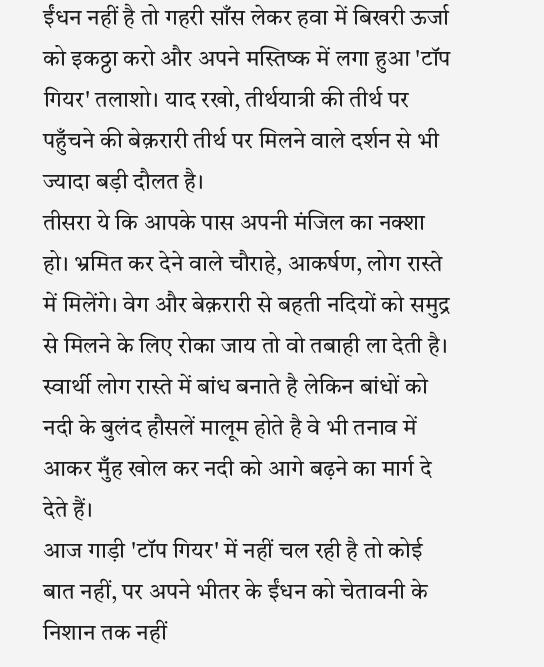ईंधन नहीं है तो गहरी साँस लेकर हवा में बिखरी ऊर्जा को इकठ्ठा करो और अपने मस्तिष्क में लगा हुआ 'टॉप गियर' तलाशो। याद रखो, तीर्थयात्री की तीर्थ पर पहुँचने की बेक़रारी तीर्थ पर मिलने वाले दर्शन से भी ज्यादा बड़ी दौलत है।
तीसरा ये कि आपके पास अपनी मंजिल का नक्शा हो। भ्रमित कर देने वाले चौराहे, आकर्षण, लोग रास्ते में मिलेंगे। वेग और बेक़रारी से बहती नदियों को समुद्र से मिलने के लिए रोका जाय तो वो तबाही ला देती है। स्वार्थी लोग रास्ते में बांध बनाते है लेकिन बांधों को नदी के बुलंद हौसलें मालूम होते है वे भी तनाव में आकर मुँह खोल कर नदी को आगे बढ़ने का मार्ग दे देते हैं।
आज गाड़ी 'टॉप गियर' में नहीं चल रही है तो कोई बात नहीं, पर अपने भीतर के ईंधन को चेतावनी के निशान तक नहीं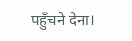पहुँचने देना।